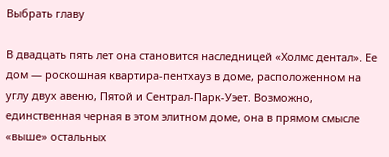Выбрать главу

В двадцать пять лет она становится наследницей «Холмс дентал». Ее дом — роскошная квартира-пентхауз в доме, расположенном на углу двух авеню, Пятой и Сентрал-Парк-Уэет. Возможно, единственная черная в этом элитном доме, она в прямом смысле «выше» остальных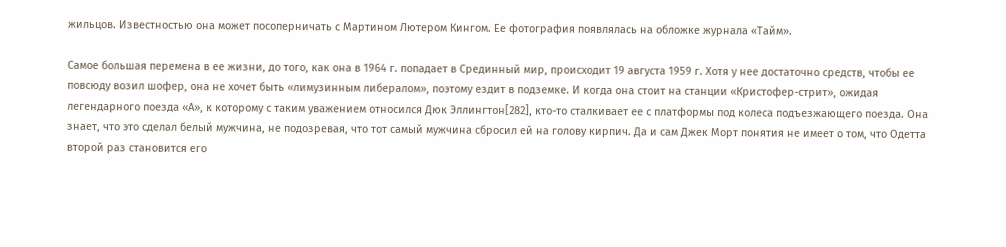жильцов. Известностью она может посоперничать с Мартином Лютером Кингом. Ее фотография появлялась на обложке журнала «Тайм».

Самое большая перемена в ее жизни, до того, как она в 1964 г. попадает в Срединный мир, происходит 19 августа 1959 г. Хотя у нее достаточно средств, чтобы ее повсюду возил шофер, она не хочет быть «лимузинным либералом», поэтому ездит в подземке. И когда она стоит на станции «Кристофер-стрит», ожидая легендарного поезда «А», к которому с таким уважением относился Дюк Эллингтон[282], кто-то сталкивает ее с платформы под колеса подъезжающего поезда. Она знает, что это сделал белый мужчина, не подозревая, что тот самый мужчина сбросил ей на голову кирпич. Да и сам Джек Морт понятия не имеет о том, что Одетта второй раз становится его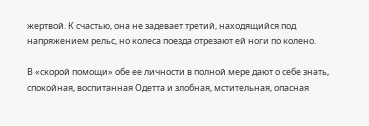жертвой. К счастью, она не задевает третий, находящийся под напряжением рельс, но колеса поезда отрезают ей ноги по колено.

В «скорой помощи» обе ее личности в полной мере дают о себе знать, спокойная, воспитанная Одетта и злобная, мстительная, опасная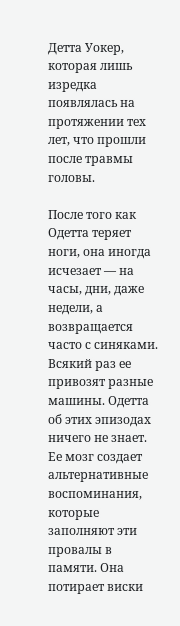Детта Уокер, которая лишь изредка появлялась на протяжении тех лет, что прошли после травмы головы.

После того как Одетта теряет ноги, она иногда исчезает — на часы, дни, даже недели, а возвращается часто с синяками. Всякий раз ее привозят разные машины. Одетта об этих эпизодах ничего не знает. Ее мозг создает альтернативные воспоминания, которые заполняют эти провалы в памяти. Она потирает виски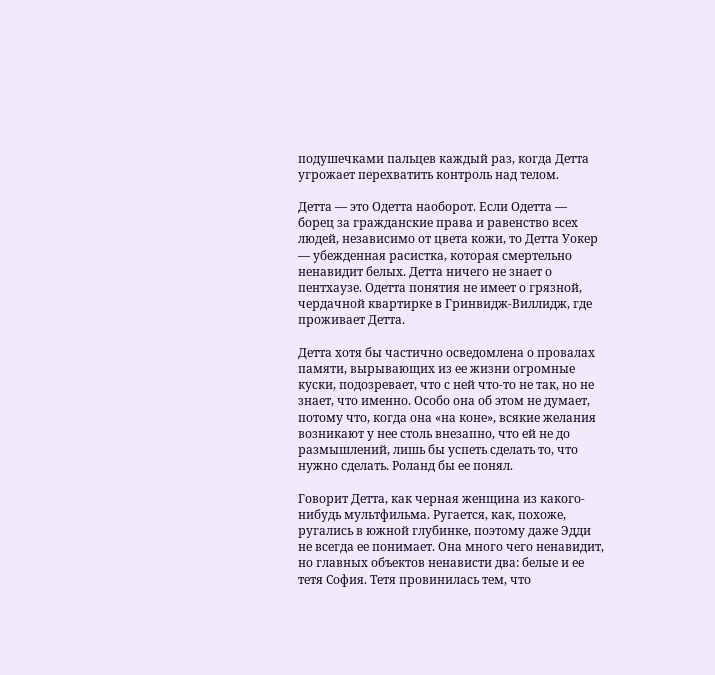подушечками пальцев каждый раз, когда Детта угрожает перехватить контроль над телом.

Детта — это Одетта наоборот. Если Одетта — борец за гражданские права и равенство всех людей, независимо от цвета кожи, то Детта Уокер — убежденная расистка, которая смертельно ненавидит белых. Детта ничего не знает о пентхаузе. Одетта понятия не имеет о грязной, чердачной квартирке в Гринвидж-Виллидж, где проживает Детта.

Детта хотя бы частично осведомлена о провалах памяти, вырывающих из ее жизни огромные куски, подозревает, что с ней что-то не так, но не знает, что именно. Особо она об этом не думает, потому что, когда она «на коне», всякие желания возникают у нее столь внезапно, что ей не до размышлений, лишь бы успеть сделать то, что нужно сделать. Роланд бы ее понял.

Говорит Детта, как черная женщина из какого-нибудь мультфильма. Ругается, как, похоже, ругались в южной глубинке, поэтому даже Эдди не всегда ее понимает. Она много чего ненавидит, но главных объектов ненависти два: белые и ее тетя София. Тетя провинилась тем, что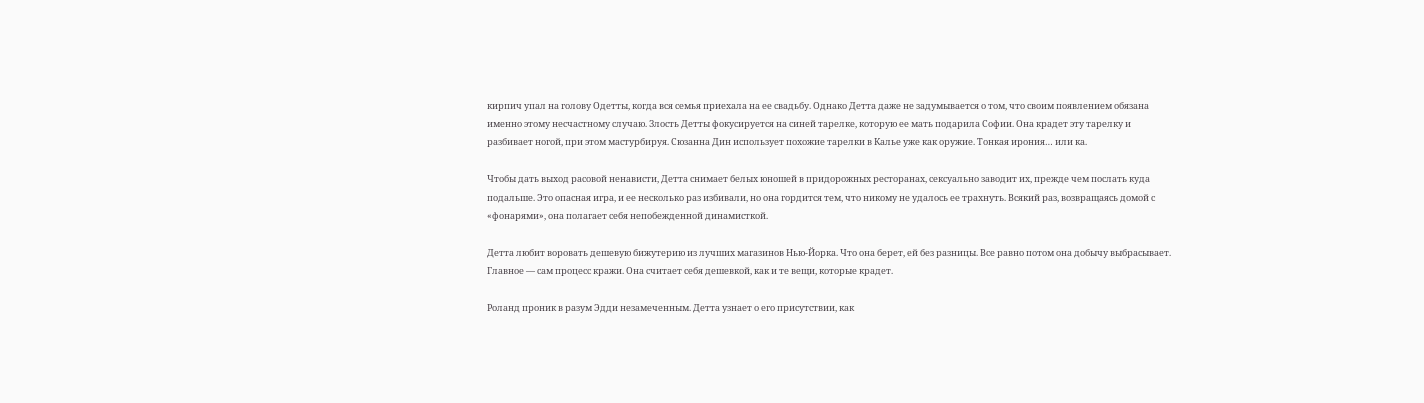кирпич упал на голову Одетты, когда вся семья приехала на ее свадьбу. Однако Детта даже не задумывается о том, что своим появлением обязана именно этому несчастному случаю. Злость Детты фокусируется на синей тарелке, которую ее мать подарила Софии. Она крадет эту тарелку и разбивает ногой, при этом мастурбируя. Сюзанна Дин использует похожие тарелки в Калье уже как оружие. Тонкая ирония… или ка.

Чтобы дать выход расовой ненависти, Детта снимает белых юношей в придорожных ресторанах, сексуально заводит их, прежде чем послать куда подальше. Это опасная игра, и ее несколько раз избивали, но она гордится тем, что никому не удалось ее трахнуть. Всякий раз, возвращаясь домой с «фонарями», она полагает себя непобежденной динамисткой.

Детта любит воровать дешевую бижутерию из лучших магазинов Нью-Йорка. Что она берет, ей без разницы. Все равно потом она добычу выбрасывает. Главное — сам процесс кражи. Она считает себя дешевкой, как и те вещи, которые крадет.

Роланд проник в разум Эдди незамеченным. Детта узнает о его присутствии, как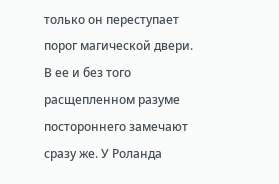только он переступает порог магической двери. В ее и без того расщепленном разуме постороннего замечают сразу же. У Роланда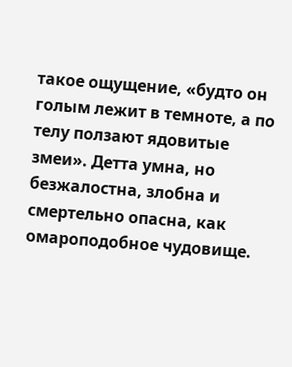такое ощущение, «будто он голым лежит в темноте, а по телу ползают ядовитые змеи». Детта умна, но безжалостна, злобна и смертельно опасна, как омароподобное чудовище.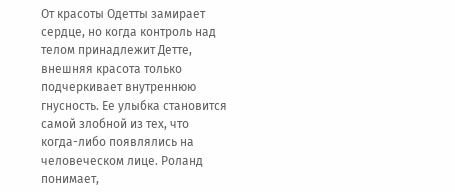От красоты Одетты замирает сердце, но когда контроль над телом принадлежит Детте, внешняя красота только подчеркивает внутреннюю гнусность. Ее улыбка становится самой злобной из тех, что когда-либо появлялись на человеческом лице. Роланд понимает,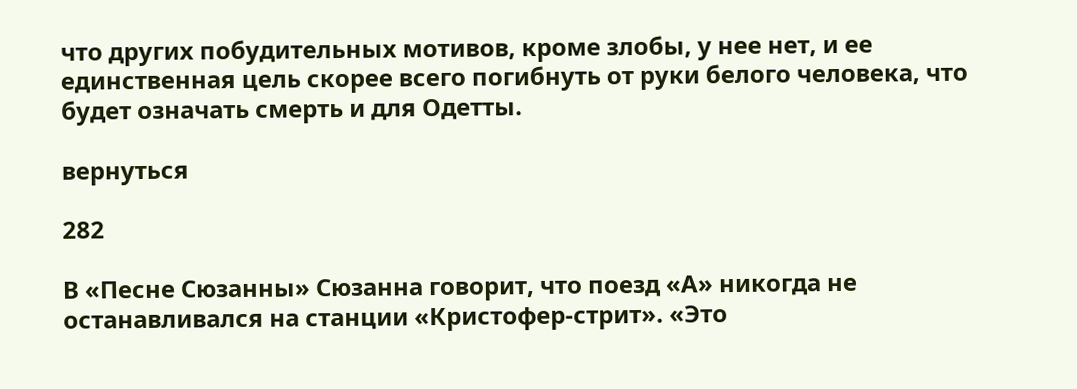что других побудительных мотивов, кроме злобы, у нее нет, и ее единственная цель скорее всего погибнуть от руки белого человека, что будет означать смерть и для Одетты.

вернуться

282

В «Песне Сюзанны» Сюзанна говорит, что поезд «А» никогда не останавливался на станции «Кристофер-стрит». «Это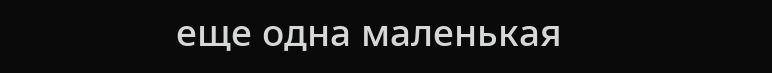еще одна маленькая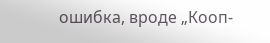ошибка, вроде „Кооп-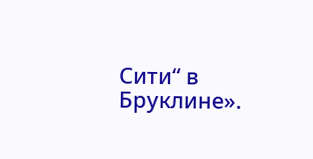Сити“ в Бруклине».